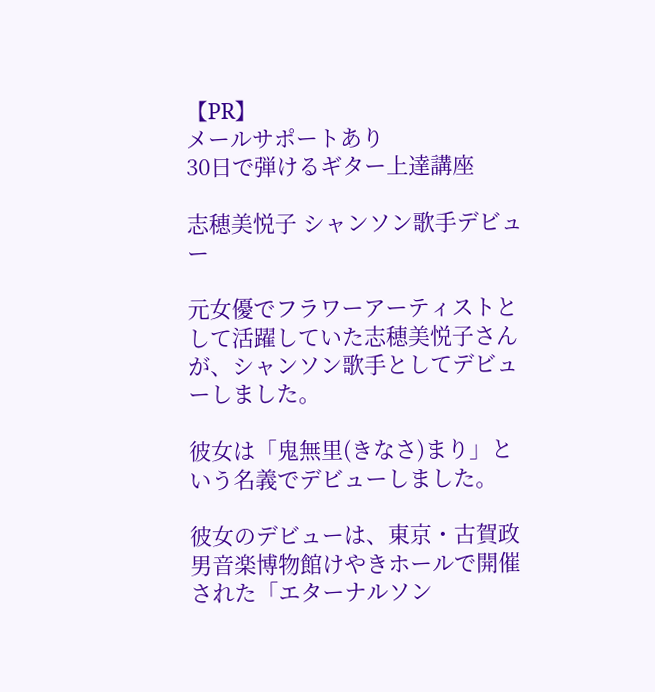【PR】
メールサポートあり
30日で弾けるギター上達講座

志穂美悦子 シャンソン歌手デビュー

元女優でフラワーアーティストとして活躍していた志穂美悦子さんが、シャンソン歌手としてデビューしました。

彼女は「鬼無里(きなさ)まり」という名義でデビューしました。

彼女のデビューは、東京・古賀政男音楽博物館けやきホールで開催された「エターナルソン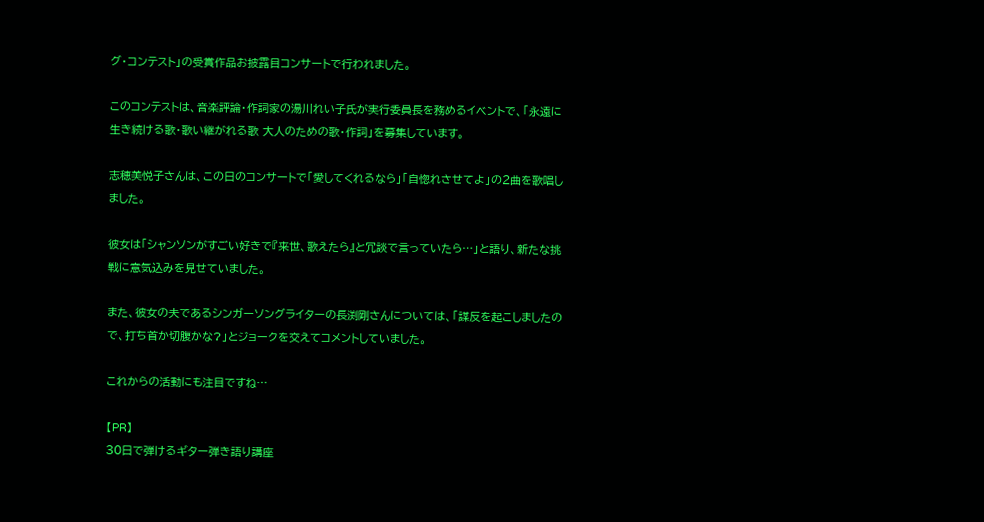グ・コンテスト」の受賞作品お披露目コンサートで行われました。

このコンテストは、音楽評論・作詞家の湯川れい子氏が実行委員長を務めるイベントで、「永遠に生き続ける歌・歌い継がれる歌 大人のための歌・作詞」を募集しています。

志穂美悦子さんは、この日のコンサートで「愛してくれるなら」「自惚れさせてよ」の2曲を歌唱しました。

彼女は「シャンソンがすごい好きで『来世、歌えたら』と冗談で言っていたら…」と語り、新たな挑戦に意気込みを見せていました。

また、彼女の夫であるシンガーソングライターの長渕剛さんについては、「謀反を起こしましたので、打ち首か切腹かな?」とジョークを交えてコメントしていました。

これからの活動にも注目ですね…

【PR】
30日で弾けるギター弾き語り講座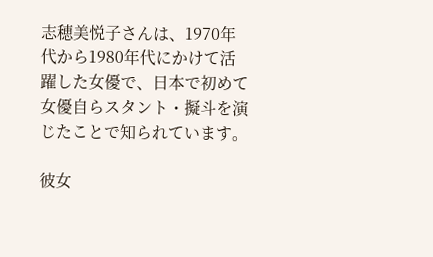志穂美悦子さんは、1970年代から1980年代にかけて活躍した女優で、日本で初めて女優自らスタント・擬斗を演じたことで知られています。

彼女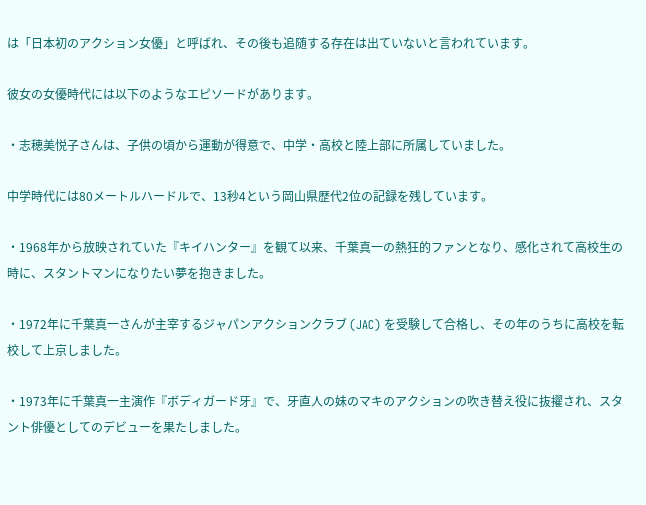は「日本初のアクション女優」と呼ばれ、その後も追随する存在は出ていないと言われています。

彼女の女優時代には以下のようなエピソードがあります。

・志穂美悦子さんは、子供の頃から運動が得意で、中学・高校と陸上部に所属していました。

中学時代には80メートルハードルで、13秒4という岡山県歴代2位の記録を残しています。

・1968年から放映されていた『キイハンター』を観て以来、千葉真一の熱狂的ファンとなり、感化されて高校生の時に、スタントマンになりたい夢を抱きました。

・1972年に千葉真一さんが主宰するジャパンアクションクラブ (JAC) を受験して合格し、その年のうちに高校を転校して上京しました。

・1973年に千葉真一主演作『ボディガード牙』で、牙直人の妹のマキのアクションの吹き替え役に抜擢され、スタント俳優としてのデビューを果たしました。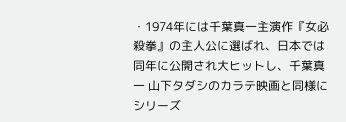・1974年には千葉真一主演作『女必殺拳』の主人公に選ばれ、日本では同年に公開され大ヒットし、千葉真一 山下タダシのカラテ映画と同様にシリーズ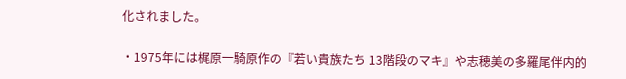化されました。

・1975年には梶原一騎原作の『若い貴族たち 13階段のマキ』や志穂美の多羅尾伴内的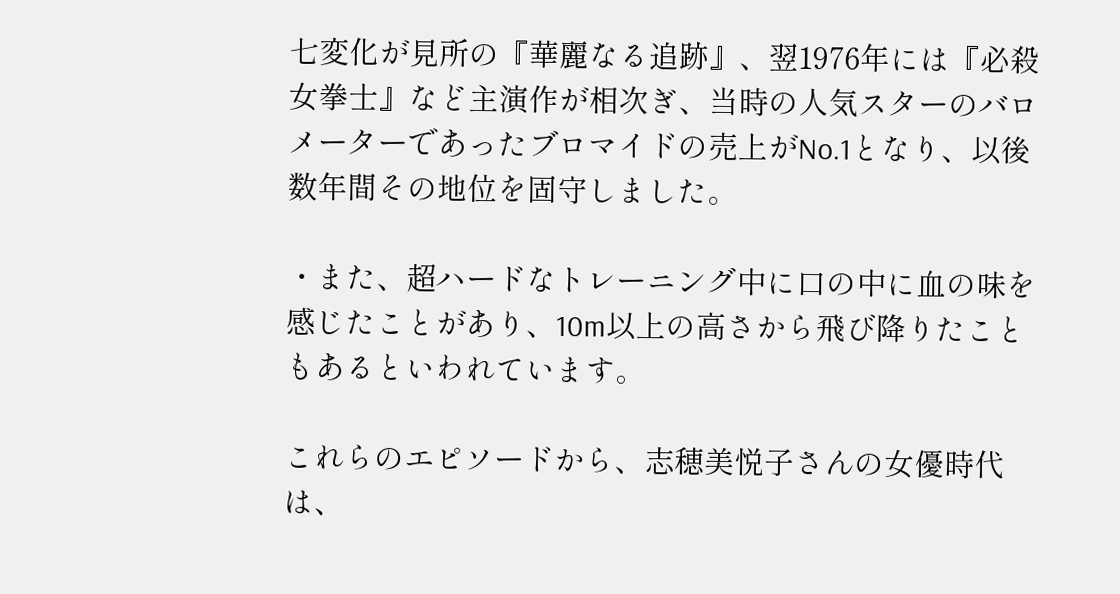七変化が見所の『華麗なる追跡』、翌1976年には『必殺女拳士』など主演作が相次ぎ、当時の人気スターのバロメーターであったブロマイドの売上がNo.1となり、以後数年間その地位を固守しました。

・また、超ハードなトレーニング中に口の中に血の味を感じたことがあり、10m以上の高さから飛び降りたこともあるといわれています。

これらのエピソードから、志穂美悦子さんの女優時代は、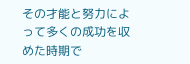その才能と努力によって多くの成功を収めた時期で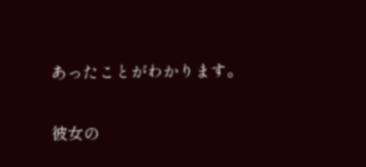あったことがわかります。

彼女の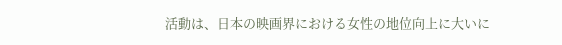活動は、日本の映画界における女性の地位向上に大いに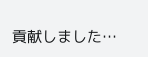貢献しました…